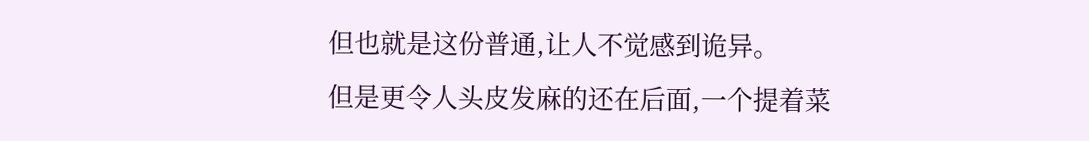但也就是这份普通,让人不觉感到诡异。
但是更令人头皮发麻的还在后面,一个提着菜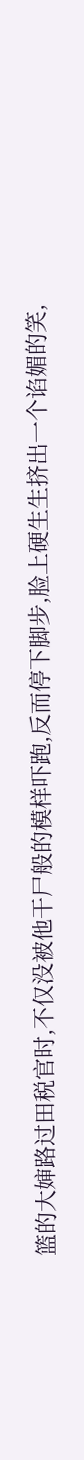篮的大婶路过田税官时,不仅没被他干尸般的模样吓跑,反而停下脚步,脸上硬生生挤出一个谄媚的笑,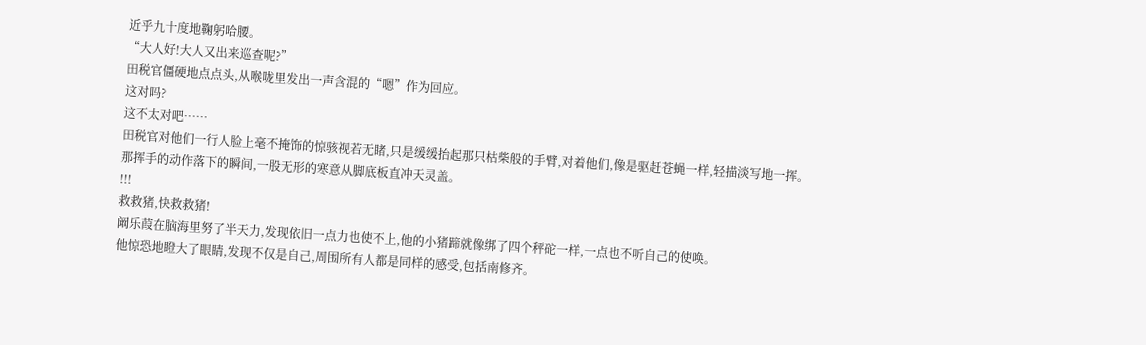近乎九十度地鞠躬哈腰。
“大人好!大人又出来巡查呢?”
田税官僵硬地点点头,从喉咙里发出一声含混的“嗯”作为回应。
这对吗?
这不太对吧……
田税官对他们一行人脸上毫不掩饰的惊骇视若无睹,只是缓缓抬起那只枯柴般的手臂,对着他们,像是驱赶苍蝇一样,轻描淡写地一挥。
那挥手的动作落下的瞬间,一股无形的寒意从脚底板直冲天灵盖。
!!!
救救猪,快救救猪!
阚乐葭在脑海里努了半天力,发现依旧一点力也使不上,他的小猪蹄就像绑了四个秤砣一样,一点也不听自己的使唤。
他惊恐地瞪大了眼睛,发现不仅是自己,周围所有人都是同样的感受,包括南修齐。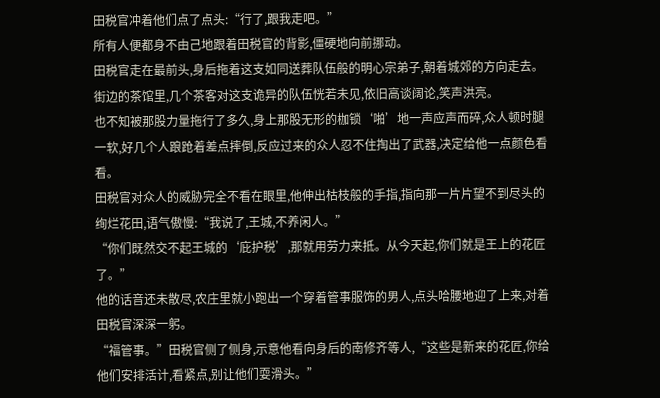田税官冲着他们点了点头:“行了,跟我走吧。”
所有人便都身不由己地跟着田税官的背影,僵硬地向前挪动。
田税官走在最前头,身后拖着这支如同送葬队伍般的明心宗弟子,朝着城郊的方向走去。
街边的茶馆里,几个茶客对这支诡异的队伍恍若未见,依旧高谈阔论,笑声洪亮。
也不知被那股力量拖行了多久,身上那股无形的枷锁‘啪’地一声应声而碎,众人顿时腿一软,好几个人踉跄着差点摔倒,反应过来的众人忍不住掏出了武器,决定给他一点颜色看看。
田税官对众人的威胁完全不看在眼里,他伸出枯枝般的手指,指向那一片片望不到尽头的绚烂花田,语气傲慢:“我说了,王城,不养闲人。”
“你们既然交不起王城的‘庇护税’,那就用劳力来抵。从今天起,你们就是王上的花匠了。”
他的话音还未散尽,农庄里就小跑出一个穿着管事服饰的男人,点头哈腰地迎了上来,对着田税官深深一躬。
“福管事。”田税官侧了侧身,示意他看向身后的南修齐等人,“这些是新来的花匠,你给他们安排活计,看紧点,别让他们耍滑头。”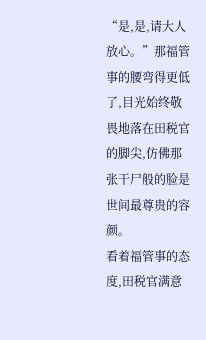“是,是,请大人放心。”那福管事的腰弯得更低了,目光始终敬畏地落在田税官的脚尖,仿佛那张干尸般的脸是世间最尊贵的容颜。
看着福管事的态度,田税官满意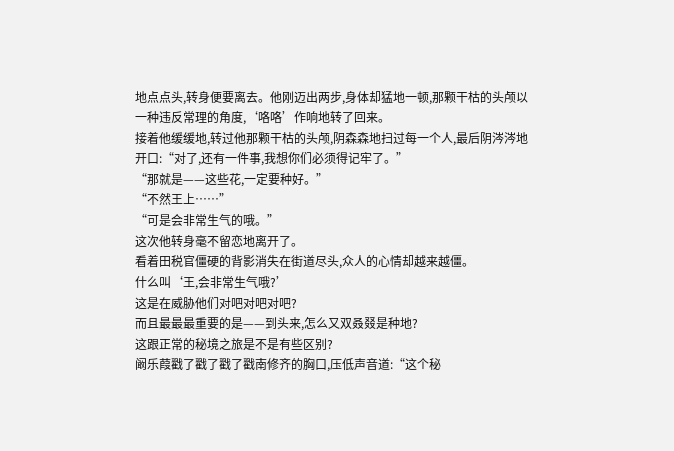地点点头,转身便要离去。他刚迈出两步,身体却猛地一顿,那颗干枯的头颅以一种违反常理的角度,‘咯咯’作响地转了回来。
接着他缓缓地,转过他那颗干枯的头颅,阴森森地扫过每一个人,最后阴涔涔地开口:“对了,还有一件事,我想你们必须得记牢了。”
“那就是——这些花,一定要种好。”
“不然王上……”
“可是会非常生气的哦。”
这次他转身毫不留恋地离开了。
看着田税官僵硬的背影消失在街道尽头,众人的心情却越来越僵。
什么叫‘王,会非常生气哦?’
这是在威胁他们对吧对吧对吧?
而且最最最重要的是——到头来,怎么又双叒叕是种地?
这跟正常的秘境之旅是不是有些区别?
阚乐葭戳了戳了戳了戳南修齐的胸口,压低声音道:“这个秘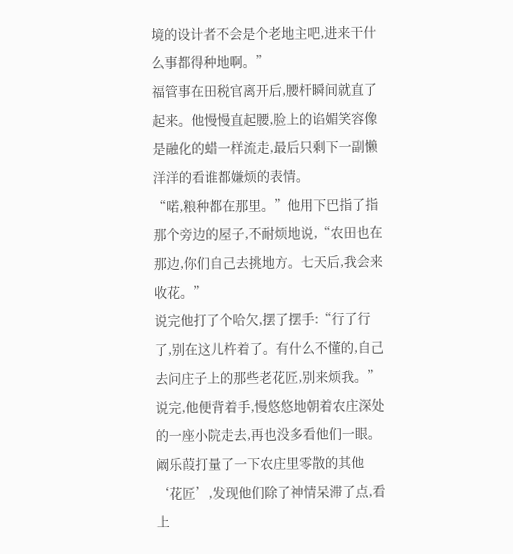境的设计者不会是个老地主吧,进来干什么事都得种地啊。”
福管事在田税官离开后,腰杆瞬间就直了起来。他慢慢直起腰,脸上的谄媚笑容像是融化的蜡一样流走,最后只剩下一副懒洋洋的看谁都嫌烦的表情。
“喏,粮种都在那里。”他用下巴指了指那个旁边的屋子,不耐烦地说,“农田也在那边,你们自己去挑地方。七天后,我会来收花。”
说完他打了个哈欠,摆了摆手:“行了行了,别在这儿杵着了。有什么不懂的,自己去问庄子上的那些老花匠,别来烦我。”
说完,他便背着手,慢悠悠地朝着农庄深处的一座小院走去,再也没多看他们一眼。
阚乐葭打量了一下农庄里零散的其他‘花匠’,发现他们除了神情呆滞了点,看上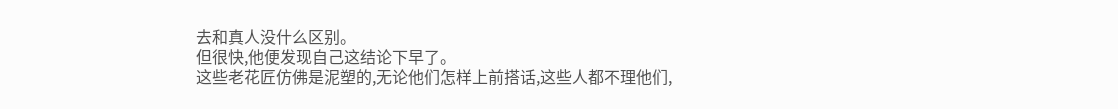去和真人没什么区别。
但很快,他便发现自己这结论下早了。
这些老花匠仿佛是泥塑的,无论他们怎样上前搭话,这些人都不理他们,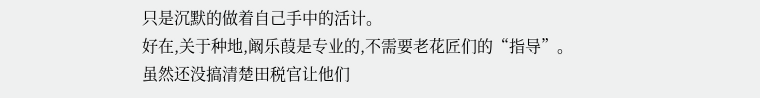只是沉默的做着自己手中的活计。
好在,关于种地,阚乐葭是专业的,不需要老花匠们的“指导”。
虽然还没搞清楚田税官让他们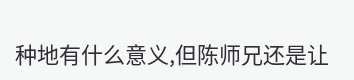种地有什么意义,但陈师兄还是让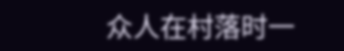众人在村落时一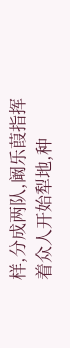样,分成两队,阚乐葭指挥着众人开始犁地,种